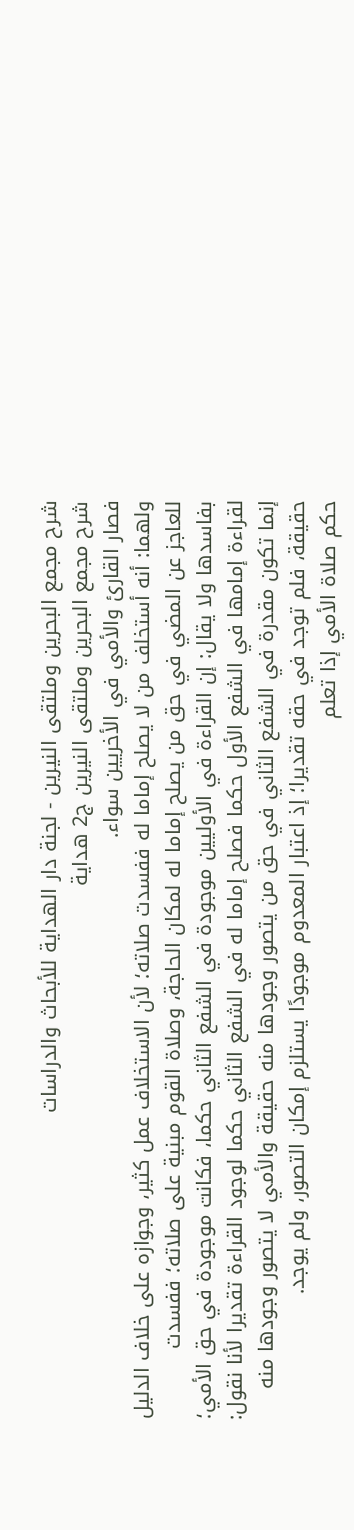شرح مجمع البحرين وملتقى النيرين - لجنة دار الهداية للأبحاث والدراسات
شرح مجمع البحرين وملتقى النيرين ج2 هداية
فصار القارئ والأمي في الأخريين سواء.
ولهما: أنه أستخلف من لا يصلح إماما له ففسدت صلاته؛ لأن الاستخلاف عمل كثير، وجوازه على خلاف الدليل للعاجز عن المضي في حق من يصلح إماما له لمكان الحاجة، وصلاة القوم مبنية على صلاته؛ ففسدت بفاسدها ولا يقال: إن القراءة في الأوليين موجودة في الشفع الثاني حكما، فكانت موجودة في حق الأمي؛ لقراءة إمامها في الشفع الأول حكما فصلح إماما له في الشفع الثاني حكما لوجود القراءة تقديرا لأنا نقول: إنما تكون مقدرة في الشفع الثاني في حق من يتصور وجودها منه حقيقة والأمي لا يتصور وجودها منه حقيقة، فلم توجد في حقه تقديرا؛ إذ اعتبار المعدوم موجودًا يستلزم إمكان التصور، ولم يوجد.
حكم صلاة الأمي إذا تعلم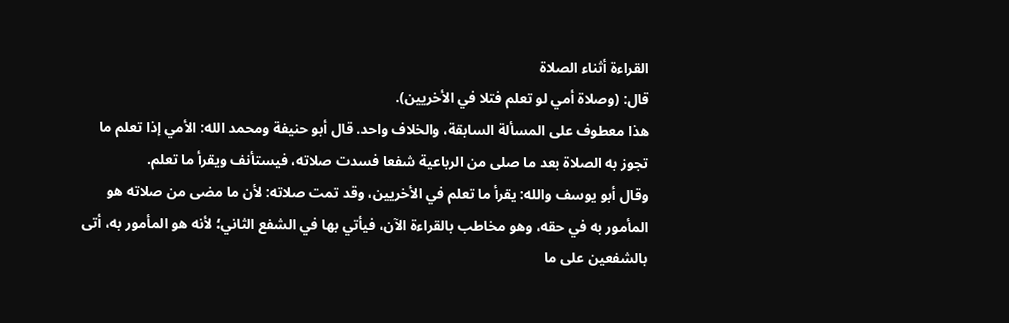القراءة أثناء الصلاة
قال: (وصلاة أمي لو تعلم فتلا في الأخريين).
هذا معطوف على المسألة السابقة، والخلاف واحد. قال أبو حنيفة ومحمد الله: الأمي إذا تعلم ما تجوز به الصلاة بعد ما صلى من الرباعية شفعا فسدت صلاته، فيستأنف ويقرأ ما تعلم.
وقال أبو يوسف والله: يقرأ ما تعلم في الأخريين، وقد تمت صلاته: لأن ما مضى من صلاته هو المأمور به في حقه، وهو مخاطب بالقراءة الآن، فيأتي بها في الشفع الثاني؛ لأنه هو المأمور به، أتى بالشفعين على ما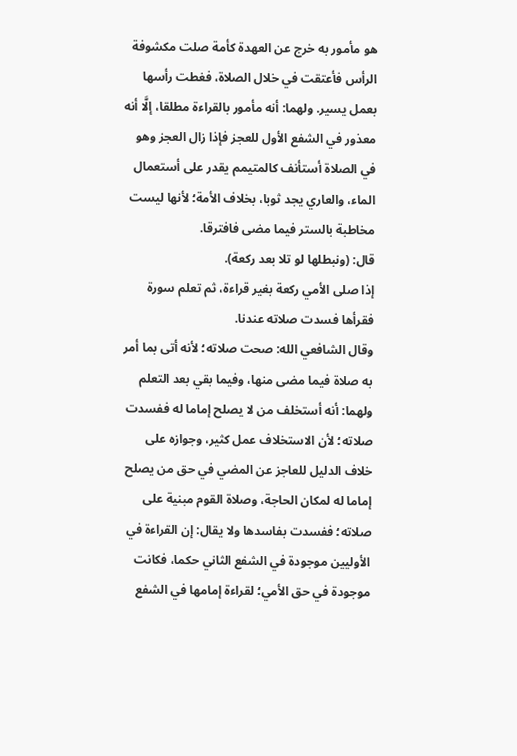هو مأمور به خرج عن العهدة كأمة صلت مكشوفة الرأس فأعتقت في خلال الصلاة، فغطت رأسها بعمل يسير. ولهما: أنه مأمور بالقراءة مطلقا، إلَّا أنه معذور في الشفع الأول للعجز فإذا زال العجز وهو في الصلاة أستأنف كالمتيمم يقدر على أستعمال الماء، والعاري يجد ثوبا، بخلاف الأمة؛ لأنها ليست مخاطبة بالستر فيما مضى فافترقا.
قال: (ونبطلها لو تلا بعد ركعة).
إذا صلى الأمي ركعة بغير قراءة، ثم تعلم سورة فقرأها فسدت صلاته عندنا.
وقال الشافعي الله: صحت صلاته؛ لأنه أتى بما أمر به صلاة فيما مضى منها، وفيما بقي بعد التعلم
ولهما: أنه أستخلف من لا يصلح إماما له ففسدت صلاته؛ لأن الاستخلاف عمل كثير، وجوازه على خلاف الدليل للعاجز عن المضي في حق من يصلح إماما له لمكان الحاجة، وصلاة القوم مبنية على صلاته؛ ففسدت بفاسدها ولا يقال: إن القراءة في الأوليين موجودة في الشفع الثاني حكما، فكانت موجودة في حق الأمي؛ لقراءة إمامها في الشفع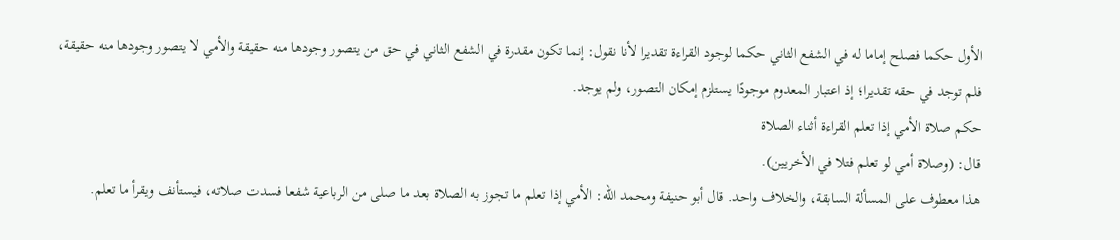الأول حكما فصلح إماما له في الشفع الثاني حكما لوجود القراءة تقديرا لأنا نقول: إنما تكون مقدرة في الشفع الثاني في حق من يتصور وجودها منه حقيقة والأمي لا يتصور وجودها منه حقيقة، فلم توجد في حقه تقديرا؛ إذ اعتبار المعدوم موجودًا يستلزم إمكان التصور، ولم يوجد.
حكم صلاة الأمي إذا تعلم القراءة أثناء الصلاة
قال: (وصلاة أمي لو تعلم فتلا في الأخريين).
هذا معطوف على المسألة السابقة، والخلاف واحد. قال أبو حنيفة ومحمد الله: الأمي إذا تعلم ما تجوز به الصلاة بعد ما صلى من الرباعية شفعا فسدت صلاته، فيستأنف ويقرأ ما تعلم.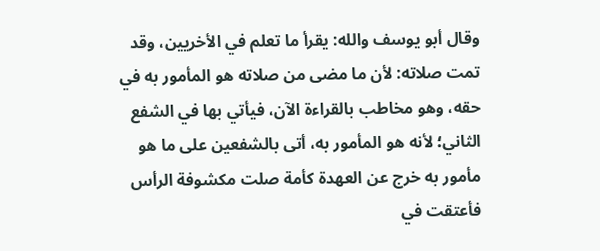وقال أبو يوسف والله: يقرأ ما تعلم في الأخريين، وقد تمت صلاته: لأن ما مضى من صلاته هو المأمور به في حقه، وهو مخاطب بالقراءة الآن، فيأتي بها في الشفع الثاني؛ لأنه هو المأمور به، أتى بالشفعين على ما هو مأمور به خرج عن العهدة كأمة صلت مكشوفة الرأس فأعتقت في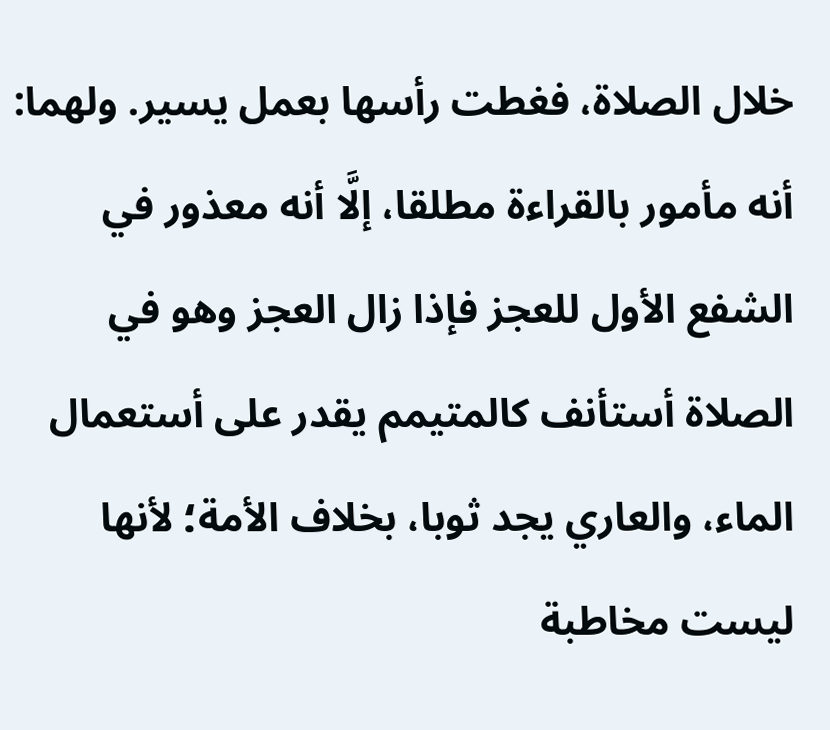خلال الصلاة، فغطت رأسها بعمل يسير. ولهما: أنه مأمور بالقراءة مطلقا، إلَّا أنه معذور في الشفع الأول للعجز فإذا زال العجز وهو في الصلاة أستأنف كالمتيمم يقدر على أستعمال الماء، والعاري يجد ثوبا، بخلاف الأمة؛ لأنها ليست مخاطبة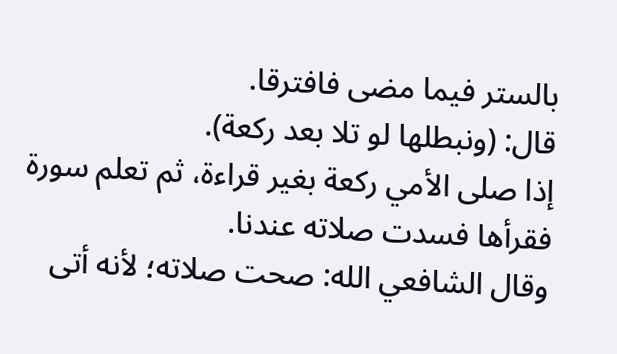بالستر فيما مضى فافترقا.
قال: (ونبطلها لو تلا بعد ركعة).
إذا صلى الأمي ركعة بغير قراءة، ثم تعلم سورة فقرأها فسدت صلاته عندنا.
وقال الشافعي الله: صحت صلاته؛ لأنه أتى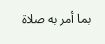بما أمر به صلاة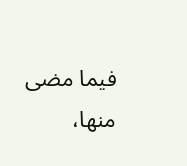فيما مضى منها،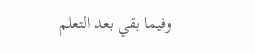وفيما بقي بعد التعلم